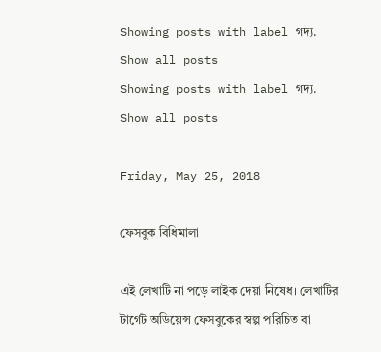Showing posts with label গদ্য. Show all posts
Showing posts with label গদ্য. Show all posts

Friday, May 25, 2018

ফেসবুক বিধিমালা

এই লেখাটি না পড়ে লাইক দেয়া নিষেধ। লেখাটির টার্গেট অডিয়েন্স ফেসবুকের স্বল্প পরিচিত বা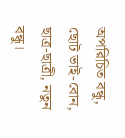অপরিচিত বন্ধু, ছোট ভাই-বোন, ছাত্র-ছাত্রী, নতুন বন্ধু।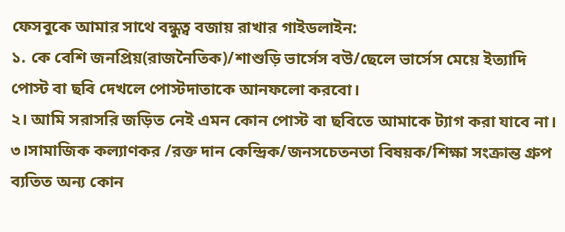ফেসবুকে আমার সাথে বন্ধুত্ব বজায় রাখার গাইডলাইন:
১. কে বেশি জনপ্রিয়(রাজনৈতিক)/শাশুড়ি ভার্সেস বউ/ছেলে ভার্সেস মেয়ে ইত্যাদি পোস্ট বা ছবি দেখলে পোস্টদাতাকে আনফলো করবো।
২। আমি সরাসরি জড়িত নেই এমন কোন পোস্ট বা ছবিতে আমাকে ট্যাগ করা যাবে না।
৩।সামাজিক কল্যাণকর /রক্ত দান কেন্দ্রিক/জনসচেতনতা বিষয়ক/শিক্ষা সংক্রান্ত গ্রুপ ব্যতিত অন্য কোন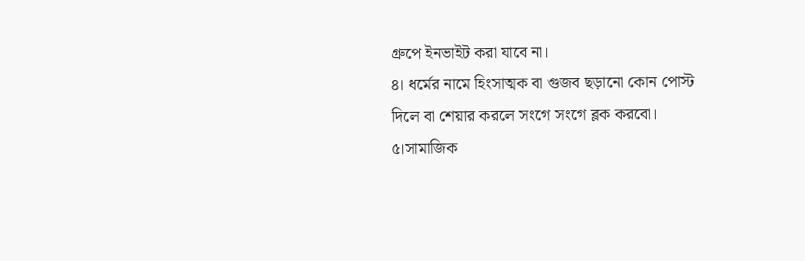গ্রুপে ইনভাইট করা যাবে না।
৪। ধর্মের নামে হিংসাত্মক বা গুজব ছড়ানো কোন পোস্ট দিলে বা শেয়ার করলে সংগে সংগে ব্লক করবো।
৫।সামাজিক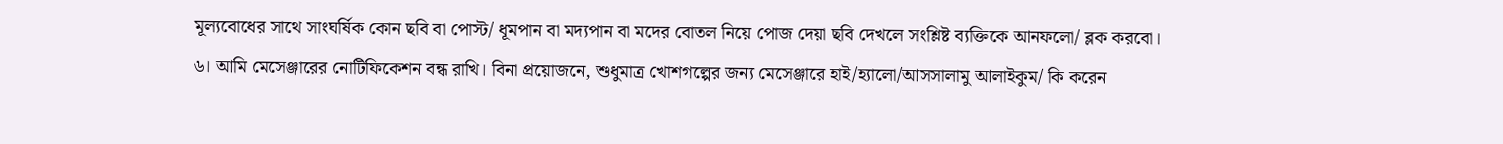মূল্যবোধের সাথে সাংঘর্ষিক কোন ছবি বা পোস্ট/ ধূমপান বা মদ্যপান বা মদের বোতল নিয়ে পোজ দেয়া ছবি দেখলে সংশ্লিষ্ট ব্যক্তিকে আনফলো/ ব্লক করবো।
৬। আমি মেসেঞ্জারের নোটিফিকেশন বন্ধ রাখি। বিনা প্রয়োজনে, শুধুমাত্র খোশগল্পের জন্য মেসেঞ্জারে হাই/হ্যালো/আসসালামু আলাইকুম/ কি করেন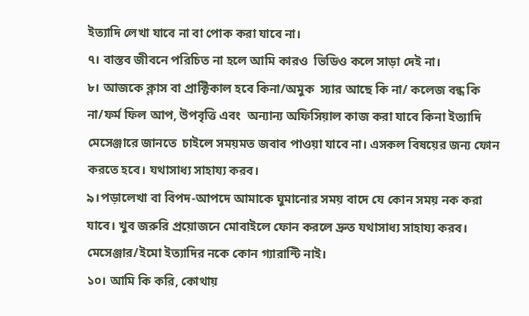ইত্যাদি লেখা যাবে না বা পোক করা যাবে না।
৭। বাস্তব জীবনে পরিচিত না হলে আমি কারও  ভিডিও কলে সাড়া দেই না।
৮। আজকে ক্লাস বা প্রাক্টিকাল হবে কিনা/অমুক  স্যার আছে কি না/ কলেজ বন্ধ কি না/ফর্ম ফিল আপ, উপবৃত্তি এবং  অন্যান্য অফিসিয়াল কাজ করা যাবে কিনা ইত্যাদি  মেসেঞ্জারে জানতে  চাইলে সময়মত জবাব পাওয়া যাবে না। এসকল বিষয়ের জন্য ফোন করতে হবে। যথাসাধ্য সাহায্য করব।
৯।পড়ালেখা বা বিপদ-আপদে আমাকে ঘুমানোর সময় বাদে যে কোন সময় নক করা যাবে। খুব জরুরি প্র‍য়োজনে মোবাইলে ফোন করলে দ্রুত যথাসাধ্য সাহায্য করব। মেসেঞ্জার/ইমো ইত্যাদির নকে কোন গ্যারান্টি নাই।
১০। আমি কি করি, কোথায়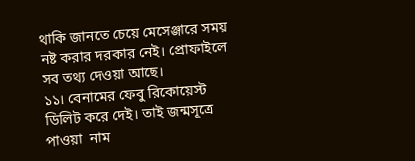থাকি জানতে চেয়ে মেসেঞ্জারে সময় নষ্ট করার দরকার নেই। প্রোফাইলে সব তথ্য দেওয়া আছে।
১১। বেনামের ফেবু রিকোয়েস্ট ডিলিট করে দেই। তাই জন্মসূত্রে পাওয়া  নাম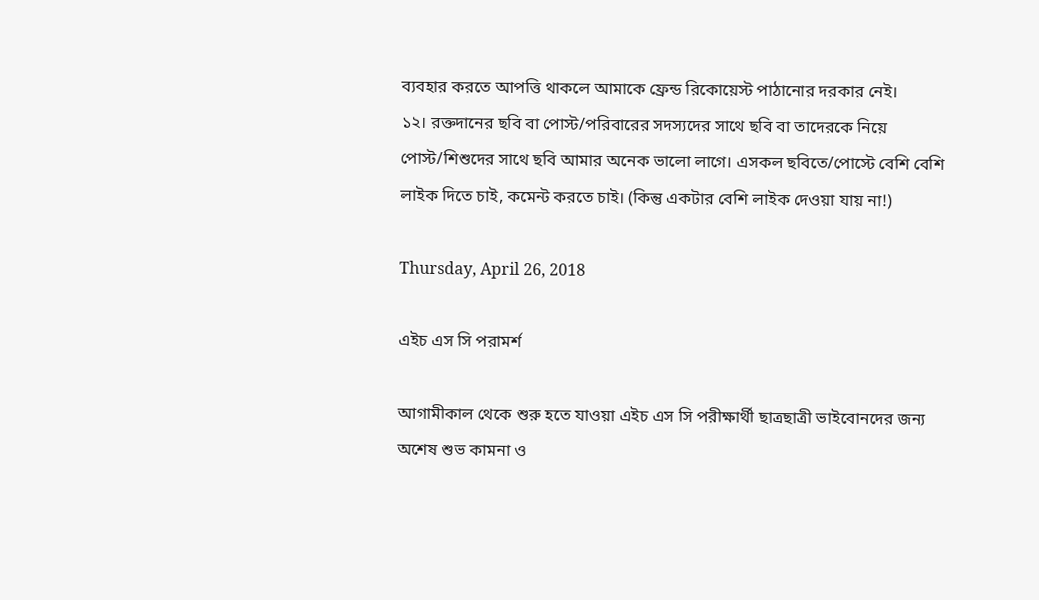ব্যবহার করতে আপত্তি থাকলে আমাকে ফ্রেন্ড রিকোয়েস্ট পাঠানোর দরকার নেই।
১২। রক্তদানের ছবি বা পোস্ট/পরিবারের সদস্যদের সাথে ছবি বা তাদেরকে নিয়ে পোস্ট/শিশুদের সাথে ছবি আমার অনেক ভালো লাগে। এসকল ছবিতে/পোস্টে বেশি বেশি লাইক দিতে চাই, কমেন্ট করতে চাই। (কিন্তু একটার বেশি লাইক দেওয়া যায় না!)

Thursday, April 26, 2018

এইচ এস সি পরামর্শ

আগামীকাল থেকে শুরু হতে যাওয়া এইচ এস সি পরীক্ষার্থী ছাত্রছাত্রী ভাইবোনদের জন্য অশেষ শুভ কামনা ও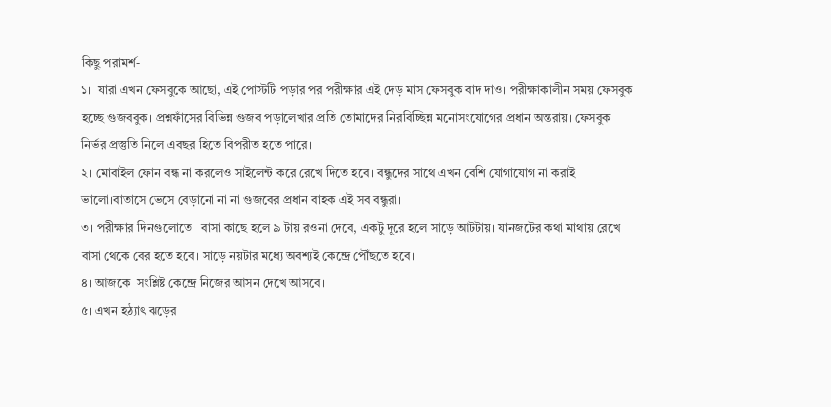কিছু পরামর্শ-
১।  যারা এখন ফেসবুকে আছো, এই পোস্টটি পড়ার পর পরীক্ষার এই দেড় মাস ফেসবুক বাদ দাও। পরীক্ষাকালীন সময় ফেসবুক হচ্ছে গুজববুক। প্রশ্নফাঁসের বিভিন্ন গুজব পড়ালেখার প্রতি তোমাদের নিরবিচ্ছিন্ন মনোসংযোগের প্রধান অন্তরায়। ফেসবুক নির্ভর প্রস্তুতি নিলে এবছর হিতে বিপরীত হতে পারে।
২। মোবাইল ফোন বন্ধ না করলেও সাইলেন্ট করে রেখে দিতে হবে। বন্ধুদের সাথে এখন বেশি যোগাযোগ না করাই ভালো।বাতাসে ভেসে বেড়ানো না না গুজবের প্রধান বাহক এই সব বন্ধুরা।
৩। পরীক্ষার দিনগুলোতে   বাসা কাছে হলে ৯ টায় রওনা দেবে, একটু দূরে হলে সাড়ে আটটায়। যানজটের কথা মাথায় রেখে বাসা থেকে বের হতে হবে। সাড়ে নয়টার মধ্যে অবশ্যই কেন্দ্রে পৌঁছতে হবে।
৪। আজকে  সংশ্লিষ্ট কেন্দ্রে নিজের আসন দেখে আসবে।
৫। এখন হঠ্যাৎ ঝড়ের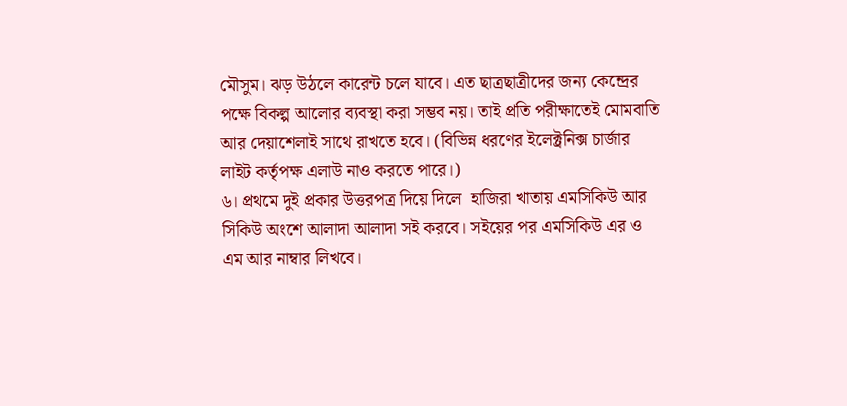মৌসুম। ঝড় উঠলে কারেন্ট চলে যাবে। এত ছাত্রছাত্রীদের জন্য কেন্দ্রের পক্ষে বিকল্প আলোর ব্যবস্থা করা সম্ভব নয়। তাই প্রতি পরীক্ষাতেই মোমবাতি আর দেয়াশেলাই সাথে রাখতে হবে। (বিভিন্ন ধরণের ইলেক্ট্রনিক্স চার্জার লাইট কর্তৃপক্ষ এলাউ নাও করতে পারে।)
৬। প্রথমে দুই প্রকার উত্তরপত্র দিয়ে দিলে  হাজিরা খাতায় এমসিকিউ আর সিকিউ অংশে আলাদা আলাদা সই করবে। সইয়ের পর এমসিকিউ এর ও এম আর নাম্বার লিখবে।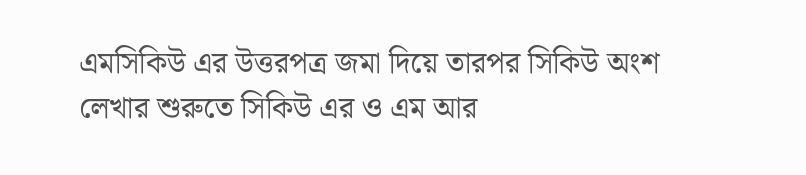এমসিকিউ এর উত্তরপত্র জমা দিয়ে তারপর সিকিউ অংশ লেখার শুরুতে সিকিউ এর ও এম আর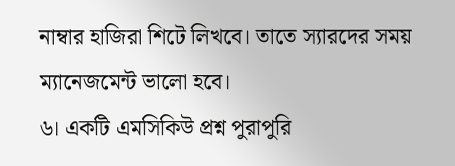নাম্বার হাজিরা শিটে লিখবে। তাতে স্যারদের সময় ম্যানেজমেন্ট ভালো হবে।
৬। একটি এমসিকিউ প্রশ্ন পুরাপুরি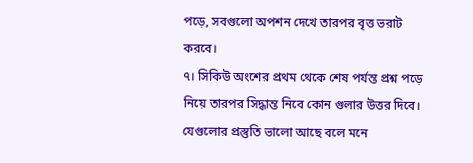পড়ে, সবগুলো অপশন দেখে তারপর বৃত্ত ভরাট করবে।
৭। সিকিউ অংশের প্রথম থেকে শেষ পর্যন্ত প্রশ্ন পড়ে নিয়ে তারপর সিদ্ধান্ত নিবে কোন গুলার উত্তর দিবে। যেগুলোর প্রস্তুতি ভালো আছে বলে মনে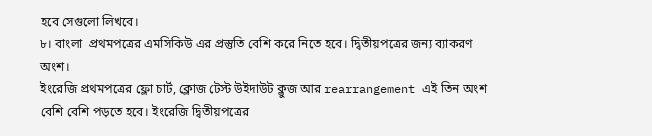হবে সেগুলো লিখবে।
৮। বাংলা  প্রথমপত্রের এমসিকিউ এর প্রস্তুতি বেশি করে নিতে হবে। দ্বিতীয়পত্রের জন্য ব্যাকরণ অংশ।
ইংরেজি প্রথমপত্রের ফ্লো চার্ট, ক্লোজ টেস্ট উইদাউট ক্লুজ আর rearrangement এই তিন অংশ বেশি বেশি পড়তে হবে। ইংরেজি দ্বিতীয়পত্রের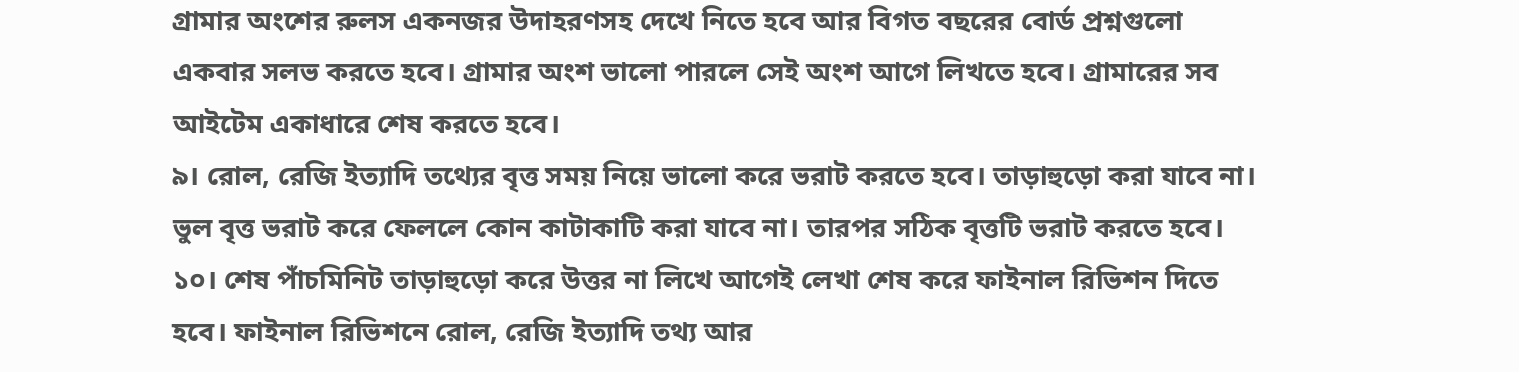গ্রামার অংশের রুলস একনজর উদাহরণসহ দেখে নিতে হবে আর বিগত বছরের বোর্ড প্রশ্নগুলো একবার সলভ করতে হবে। গ্রামার অংশ ভালো পারলে সেই অংশ আগে লিখতে হবে। গ্রামারের সব আইটেম একাধারে শেষ করতে হবে।
৯। রোল, রেজি ইত্যাদি তথ্যের বৃত্ত সময় নিয়ে ভালো করে ভরাট করতে হবে। তাড়াহুড়ো করা যাবে না। ভুল বৃত্ত ভরাট করে ফেললে কোন কাটাকাটি করা যাবে না। তারপর সঠিক বৃত্তটি ভরাট করতে হবে।
১০। শেষ পাঁচমিনিট তাড়াহুড়ো করে উত্তর না লিখে আগেই লেখা শেষ করে ফাইনাল রিভিশন দিতে হবে। ফাইনাল রিভিশনে রোল, রেজি ইত্যাদি তথ্য আর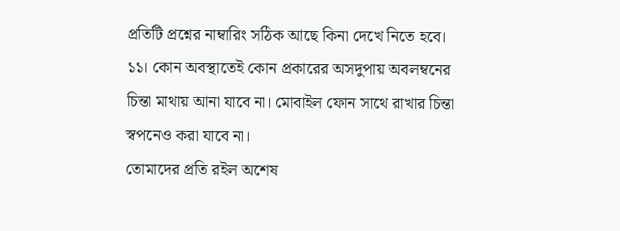প্রতিটি প্রশ্নের নাম্বারিং সঠিক আছে কিনা দেখে নিতে হবে।
১১। কোন অবস্থাতেই কোন প্রকারের অসদুপায় অবলম্বনের চিন্তা মাথায় আনা যাবে না। মোবাইল ফোন সাথে রাখার চিন্তা স্বপনেও করা যাবে না।
তোমাদের প্রতি রইল অশেষ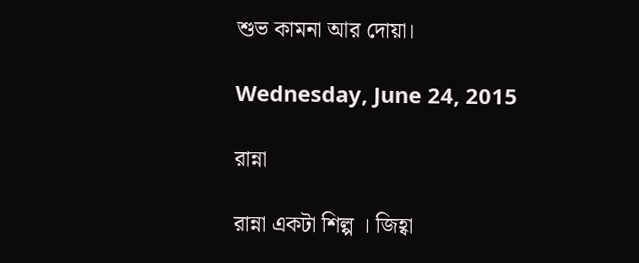শুভ কামনা আর দোয়া।

Wednesday, June 24, 2015

রান্না

রান্না একটা শিল্প । জিহ্বা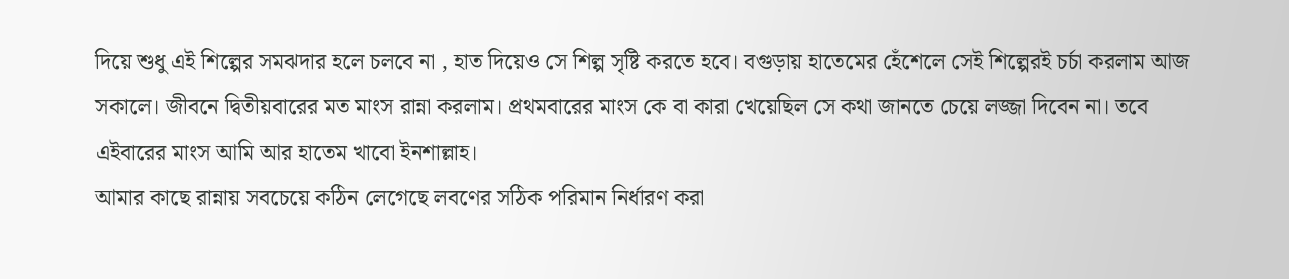দিয়ে শুধু এই শিল্পের সমঝদার হলে চলবে না , হাত দিয়েও সে শিল্প সৃষ্টি করতে হবে। বগুড়ায় হাতেমের হেঁশেলে সেই শিল্পেরই চর্চা করলাম আজ সকালে। জীবনে দ্বিতীয়বারের মত মাংস রান্না করলাম। প্রথমবারের মাংস কে বা কারা খেয়েছিল সে কথা জানতে চেয়ে লজ্জা দিবেন না। তবে এইবারের মাংস আমি আর হাতেম খাবো ইনশাল্লাহ।
আমার কাছে রান্নায় সবচেয়ে কঠিন লেগেছে লবণের সঠিক পরিমান নির্ধারণ করা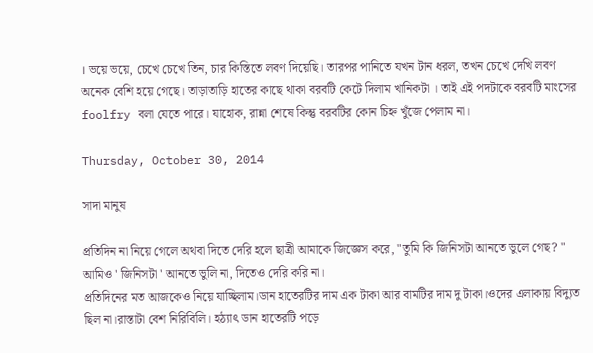। ভয়ে ভয়ে, চেখে চেখে তিন, চার কিস্তিতে লবণ দিয়েছি। তারপর পানিতে যখন টান ধরল, তখন চেখে দেখি লবণ অনেক বেশি হয়ে গেছে। তাড়াতাড়ি হাতের কাছে থাকা বরবটি কেটে দিলাম খানিকটা । তাই এই পদটাকে বরবটি মাংসের foolfry বলা যেতে পারে। যাহোক, রান্না শেষে কিন্তু বরবটির কোন চিহ্ন খুঁজে পেলাম না।

Thursday, October 30, 2014

সাদা মানুষ

প্রতিদিন না নিয়ে গেলে অথবা দিতে দেরি হলে ছাত্রী আমাকে জিজ্ঞেস করে, "তুমি কি জিনিসটা আনতে ভুলে গেছ? "
আমিও ' জিনিসটা ' আনতে ভুলি না, দিতেও দেরি করি না।
প্রতিদিনের মত আজকেও নিয়ে যাচ্ছিলাম।ডান হাতেরটির দাম এক টাকা আর বামটির দাম দু টাকা।ওদের এলাকায় বিদ্যুত  ছিল না।রাস্তাটা বেশ নিরিবিলি। হঠ্যাৎ ডান হাতেরটি পড়ে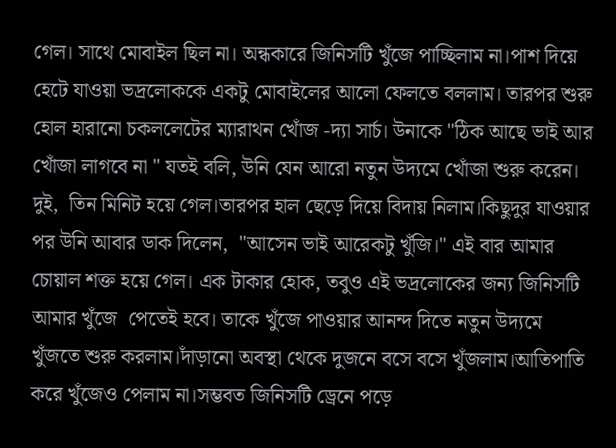গেল। সাথে মোবাইল ছিল না। অন্ধকারে জিনিসটি খুঁজে পাচ্ছিলাম না।পাশ দিয়ে হেটে যাওয়া ভদ্রলোককে একটু মোবাইলের আলো ফেলতে বললাম। তারপর শুরু হোল হারানো চকললেটের ম্যারাথন খোঁজ -দ্যা সার্চ। উনাকে "ঠিক আছে ভাই আর খোঁজা লাগবে না " যতই বলি, উনি যেন আরো নতুন উদ্যমে খোঁজা শুরু করেন। দুই,  তিন মিনিট হয়ে গেল।তারপর হাল ছেড়ে দিয়ে বিদায় নিলাম।কিছুদুর যাওয়ার পর উনি আবার ডাক দিলেন,  "আসেন ভাই আরেকটু খুঁজি।" এই বার আমার চোয়াল শক্ত হয়ে গেল। এক টাকার হোক, তবুও এই ভদ্রলোকের জন্য জিনিসটি আমার খুঁজে  পেতেই হবে। তাকে খুঁজে পাওয়ার আনন্দ দিতে নতুন উদ্যমে খুঁজতে শুরু করলাম।দাঁড়ানো অবস্থা থেকে দুজনে বসে বসে খুঁজলাম।আতিপাতি করে খুঁজেও পেলাম না।সম্ভবত জিনিসটি ড্রেনে পড়ে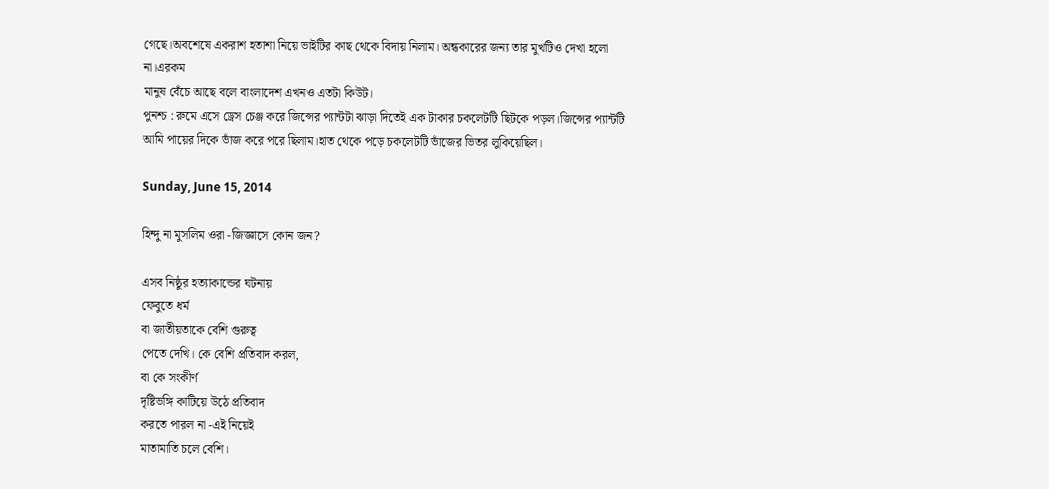গেছে।অবশেষে একরাশ হতাশা নিয়ে ভাইটির কাছ থেকে বিদায় নিলাম। অন্ধকারের জন্য তার মুখটিও দেখা হলো না।এরকম
মানুষ বেঁচে আছে বলে বাংলাদেশ এখনও এতটা কিউট।
পুনশ্চ : রুমে এসে ড্রেস চেঞ্জ করে জিন্সের প্যান্টটা ঝাড়া দিতেই এক টাকার চকলেটটি ছিটকে পড়ল।জিন্সের প্যান্টটি আমি পায়ের দিকে ভাঁজ করে পরে ছিলাম।হাত থেকে পড়ে চকলেটটি ভাঁজের ভিতর লুকিয়েছিল।

Sunday, June 15, 2014

হিন্দু না মুসলিম ওরা -জিজ্ঞাসে কোন জন?

এসব নিষ্ঠুর হত্যাকান্ডের ঘটনায়
ফেবুতে ধর্ম
বা জাতীয়তাকে বেশি গুরুত্ব
পেতে দেখি। কে বেশি প্রতিবাদ করল,
বা কে সংকীর্ণ
দৃষ্টিভঙ্গি কাটিয়ে উঠে প্রতিবাদ
করতে পারল না -এই নিয়েই
মাতামাতি চলে বেশি।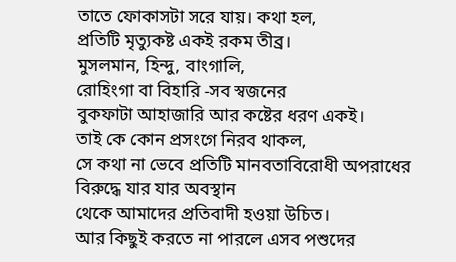তাতে ফোকাসটা সরে যায়। কথা হল,
প্রতিটি মৃত্যুকষ্ট একই রকম তীব্র।
মুসলমান, হিন্দু, বাংগালি,
রোহিংগা বা বিহারি -সব স্বজনের
বুকফাটা আহাজারি আর কষ্টের ধরণ একই।
তাই কে কোন প্রসংগে নিরব থাকল,
সে কথা না ভেবে প্রতিটি মানবতাবিরোধী অপরাধের
বিরুদ্ধে যার যার অবস্থান
থেকে আমাদের প্রতিবাদী হওয়া উচিত।
আর কিছুই করতে না পারলে এসব পশুদের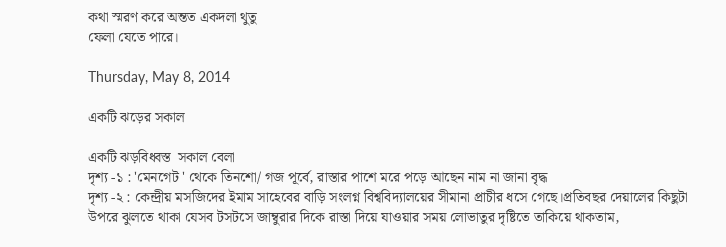কথা স্মরণ করে অন্তত একদলা থুতু
ফেলা যেতে পারে।

Thursday, May 8, 2014

একটি ঝড়ের সকাল

একটি ঝড়বিধ্বস্ত  সকাল বেলা
দৃশ্য -১ : 'মেনগেট ' থেকে তিনশো/ গজ পূর্বে, রাস্তার পাশে মরে পড়ে আছেন নাম না জানা বৃদ্ধ
দৃশ্য -২ : কেন্দ্রীয় মসজিদের ইমাম সাহেবের বাড়ি সংলগ্ন বিশ্ববিদ্যালয়ের সীমানা প্রাচীর ধসে গেছে।প্রতিবছর দেয়ালের কিছুটা উপরে ঝুলতে থাকা যেসব টসটসে জাম্বুরার দিকে রাস্তা দিয়ে যাওয়ার সময় লোভাতুর দৃষ্টিতে তাকিয়ে থাকতাম,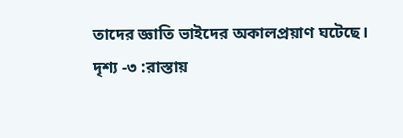তাদের জ্ঞাতি ভাইদের অকালপ্রয়াণ ঘটেছে।
দৃশ্য -৩ :রাস্তায়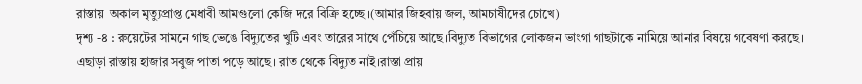রাস্তায়  অকাল মৃত্যুপ্রাপ্ত মেধাবী আমগুলো কেজি দরে বিক্রি হচ্ছে।(আমার জিহবায় জল, আমচাষীদের চোখে)
দৃশ্য -৪ : রুয়েটের সামনে গাছ ভেঙে বিদ্যুতের খুটি এবং তারের সাথে পেঁচিয়ে আছে।বিদ্যুত বিভাগের লোকজন ভাংগা গাছটাকে নামিয়ে আনার বিষয়ে গবেষণা করছে।
এছাড়া রাস্তায় হাজার সবুজ পাতা পড়ে আছে। রাত থেকে বিদ্যুত নাই।রাস্তা প্রায়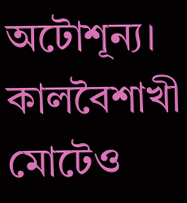অটোশূন্য।
কালবৈশাখী মোটেও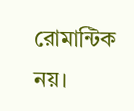রোমান্টিক নয়।